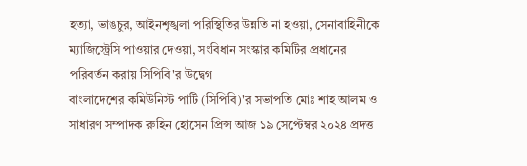হত্যা, ভাঙচুর, আইনশৃঙ্খলা পরিস্থিতির উন্নতি না হওয়া, সেনাবাহিনীকে ম্যাজিস্ট্রেসি পাওয়ার দেওয়া, সংবিধান সংস্কার কমিটির প্রধানের পরিবর্তন করায় সিপিবি'র উদ্বেগ
বাংলাদেশের কমিউনিস্ট পার্টি (সিপিবি)'র সভাপতি মোঃ শাহ আলম ও সাধারণ সম্পাদক রুহিন হোসেন প্রিন্স আজ ১৯ সেপ্টেম্বর ২০২৪ প্রদত্ত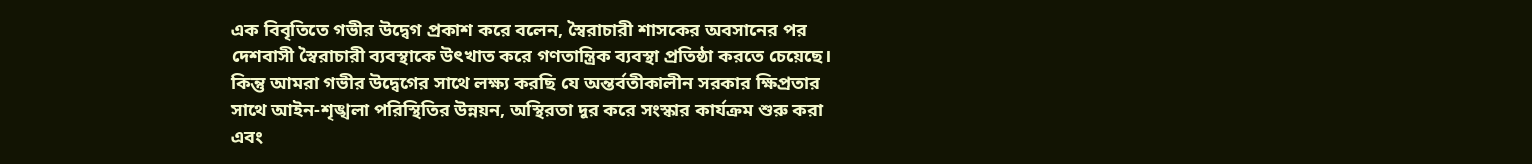এক বিবৃতিতে গভীর উদ্বেগ প্রকাশ করে বলেন, স্বৈরাচারী শাসকের অবসানের পর দেশবাসী স্বৈরাচারী ব্যবস্থাকে উৎখাত করে গণতান্ত্রিক ব্যবস্থা প্রতিষ্ঠা করতে চেয়েছে। কিন্তু আমরা গভীর উদ্বেগের সাথে লক্ষ্য করছি যে অন্তর্বতীকালীন সরকার ক্ষিপ্রতার সাথে আইন-শৃঙ্খলা পরিস্থিতির উন্নয়ন, অস্থিরতা দূর করে সংস্কার কার্যক্রম শুরু করা এবং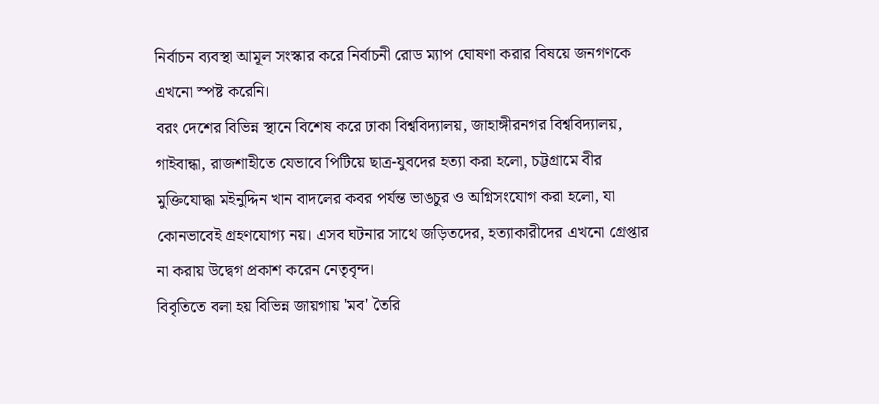নির্বাচন ব্যবস্থা আমূল সংস্কার করে নির্বাচনী রোড ম্যাপ ঘোষণা করার বিষয়ে জনগণকে এখনো স্পষ্ট করেনি।
বরং দেশের বিভিন্ন স্থানে বিশেষ করে ঢাকা বিশ্ববিদ্যালয়, জাহাঙ্গীরনগর বিশ্ববিদ্যালয়, গাইবান্ধা, রাজশাহীতে যেভাবে পিটিয়ে ছাত্র-যুবদের হত্যা করা হলো, চট্টগ্রামে বীর মুক্তিযোদ্ধা মইনুদ্দিন খান বাদলের কবর পর্যন্ত ভাঙচুর ও অগ্নিসংযোগ করা হলো, যা কোনভাবেই গ্রহণযোগ্য নয়। এসব ঘটনার সাথে জড়িতদের, হত্যাকারীদের এখনো গ্রেপ্তার না করায় উদ্বেগ প্রকাশ করেন নেতৃবৃন্দ।
বিবৃতিতে বলা হয় বিভিন্ন জায়গায় 'মব' তৈরি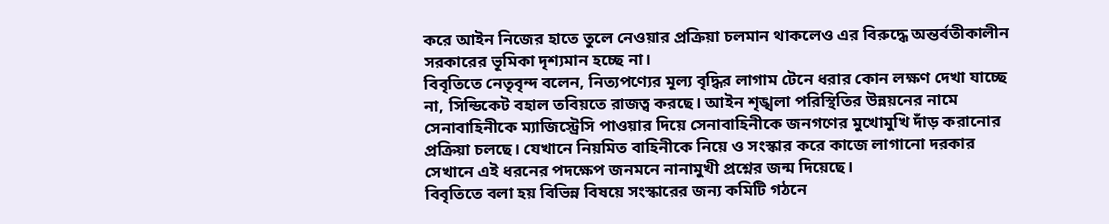করে আইন নিজের হাতে তুলে নেওয়ার প্রক্রিয়া চলমান থাকলেও এর বিরুদ্ধে অন্তর্বতীকালীন সরকারের ভূমিকা দৃশ্যমান হচ্ছে না।
বিবৃতিতে নেতৃবৃন্দ বলেন, নিত্যপণ্যের মূল্য বৃদ্ধির লাগাম টেনে ধরার কোন লক্ষণ দেখা যাচ্ছে না, সিন্ডিকেট বহাল তবিয়তে রাজত্ব করছে। আইন শৃঙ্খলা পরিস্থিতির উন্নয়নের নামে সেনাবাহিনীকে ম্যাজিস্ট্রেসি পাওয়ার দিয়ে সেনাবাহিনীকে জনগণের মুখোমুখি দাঁড় করানোর প্রক্রিয়া চলছে। যেখানে নিয়মিত বাহিনীকে নিয়ে ও সংস্কার করে কাজে লাগানো দরকার সেখানে এই ধরনের পদক্ষেপ জনমনে নানামুখী প্রশ্নের জন্ম দিয়েছে।
বিবৃতিতে বলা হয় বিভিন্ন বিষয়ে সংস্কারের জন্য কমিটি গঠনে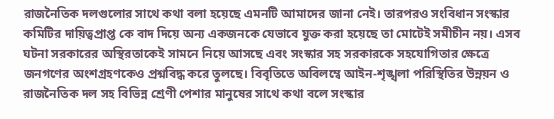রাজনৈতিক দলগুলোর সাথে কথা বলা হয়েছে এমনটি আমাদের জানা নেই। তারপরও সংবিধান সংস্কার কমিটির দায়িত্বপ্রাপ্ত কে বাদ দিয়ে অন্য একজনকে যেভাবে যুক্ত করা হয়েছে তা মোটেই সমীচীন নয়। এসব ঘটনা সরকারের অস্থিরতাকেই সামনে নিয়ে আসছে এবং সংস্কার সহ সরকারকে সহযোগিতার ক্ষেত্রে জনগণের অংশগ্রহণকেও প্রশ্নবিদ্ধ করে তুলছে। বিবৃতিতে অবিলম্বে আইন-শৃঙ্খলা পরিস্থিতির উন্নয়ন ও রাজনৈতিক দল সহ বিভিন্ন শ্রেণী পেশার মানুষের সাথে কথা বলে সংস্কার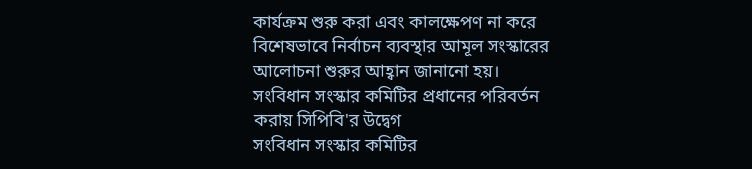কার্যক্রম শুরু করা এবং কালক্ষেপণ না করে বিশেষভাবে নির্বাচন ব্যবস্থার আমূল সংস্কারের আলোচনা শুরুর আহ্বান জানানো হয়।
সংবিধান সংস্কার কমিটির প্রধানের পরিবর্তন করায় সিপিবি'র উদ্বেগ
সংবিধান সংস্কার কমিটির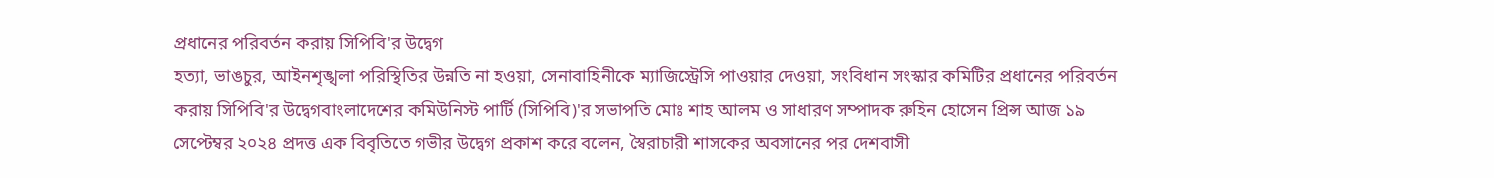প্রধানের পরিবর্তন করায় সিপিবি'র উদ্বেগ
হত্যা, ভাঙচুর, আইনশৃঙ্খলা পরিস্থিতির উন্নতি না হওয়া, সেনাবাহিনীকে ম্যাজিস্ট্রেসি পাওয়ার দেওয়া, সংবিধান সংস্কার কমিটির প্রধানের পরিবর্তন করায় সিপিবি'র উদ্বেগবাংলাদেশের কমিউনিস্ট পার্টি (সিপিবি)'র সভাপতি মোঃ শাহ আলম ও সাধারণ সম্পাদক রুহিন হোসেন প্রিন্স আজ ১৯ সেপ্টেম্বর ২০২৪ প্রদত্ত এক বিবৃতিতে গভীর উদ্বেগ প্রকাশ করে বলেন, স্বৈরাচারী শাসকের অবসানের পর দেশবাসী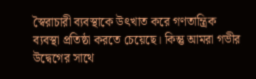স্বৈরাচারী ব্যবস্থাকে উৎখাত করে গণতান্ত্রিক ব্যবস্থা প্রতিষ্ঠা করতে চেয়েছে। কিন্তু আমরা গভীর উদ্বেগের সাথে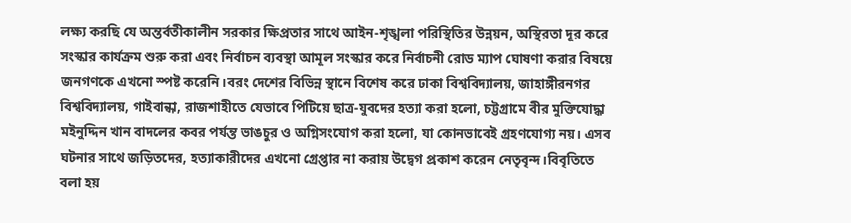লক্ষ্য করছি যে অন্তর্বতীকালীন সরকার ক্ষিপ্রতার সাথে আইন-শৃঙ্খলা পরিস্থিতির উন্নয়ন, অস্থিরতা দূর করে সংস্কার কার্যক্রম শুরু করা এবং নির্বাচন ব্যবস্থা আমূল সংস্কার করে নির্বাচনী রোড ম্যাপ ঘোষণা করার বিষয়ে জনগণকে এখনো স্পষ্ট করেনি।বরং দেশের বিভিন্ন স্থানে বিশেষ করে ঢাকা বিশ্ববিদ্যালয়, জাহাঙ্গীরনগর
বিশ্ববিদ্যালয়, গাইবান্ধা, রাজশাহীতে যেভাবে পিটিয়ে ছাত্র-যুবদের হত্যা করা হলো, চট্টগ্রামে বীর মুক্তিযোদ্ধা মইনুদ্দিন খান বাদলের কবর পর্যন্ত ভাঙচুর ও অগ্নিসংযোগ করা হলো, যা কোনভাবেই গ্রহণযোগ্য নয়। এসব ঘটনার সাথে জড়িতদের, হত্যাকারীদের এখনো গ্রেপ্তার না করায় উদ্বেগ প্রকাশ করেন নেতৃবৃন্দ।বিবৃতিতে বলা হয়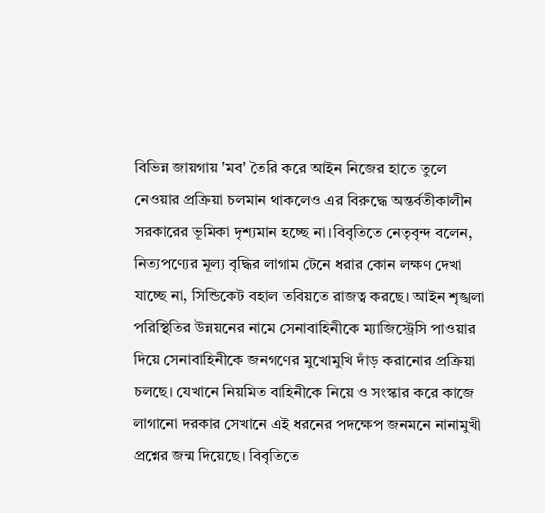বিভিন্ন জায়গায় 'মব' তৈরি করে আইন নিজের হাতে তুলে নেওয়ার প্রক্রিয়া চলমান থাকলেও এর বিরুদ্ধে অন্তর্বতীকালীন সরকারের ভূমিকা দৃশ্যমান হচ্ছে না।বিবৃতিতে নেতৃবৃন্দ বলেন, নিত্যপণ্যের মূল্য বৃদ্ধির লাগাম টেনে ধরার কোন লক্ষণ দেখা যাচ্ছে না, সিন্ডিকেট বহাল তবিয়তে রাজত্ব করছে। আইন শৃঙ্খলা পরিস্থিতির উন্নয়নের নামে সেনাবাহিনীকে ম্যাজিস্ট্রেসি পাওয়ার দিয়ে সেনাবাহিনীকে জনগণের মুখোমুখি দাঁড় করানোর প্রক্রিয়া চলছে। যেখানে নিয়মিত বাহিনীকে নিয়ে ও সংস্কার করে কাজে
লাগানো দরকার সেখানে এই ধরনের পদক্ষেপ জনমনে নানামুখী প্রশ্নের জন্ম দিয়েছে। বিবৃতিতে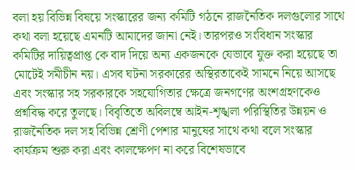বলা হয় বিভিন্ন বিষয়ে সংস্কারের জন্য কমিটি গঠনে রাজনৈতিক দলগুলোর সাথে কথা বলা হয়েছে এমনটি আমাদের জানা নেই। তারপরও সংবিধান সংস্কার কমিটির দায়িত্বপ্রাপ্ত কে বাদ দিয়ে অন্য একজনকে যেভাবে যুক্ত করা হয়েছে তা মোটেই সমীচীন নয়। এসব ঘটনা সরকারের অস্থিরতাকেই সামনে নিয়ে আসছে এবং সংস্কার সহ সরকারকে সহযোগিতার ক্ষেত্রে জনগণের অংশগ্রহণকেও প্রশ্নবিদ্ধ করে তুলছে। বিবৃতিতে অবিলম্বে আইন-শৃঙ্খলা পরিস্থিতির উন্নয়ন ও রাজনৈতিক দল সহ বিভিন্ন শ্রেণী পেশার মানুষের সাথে কথা বলে সংস্কার কার্যক্রম শুরু করা এবং কালক্ষেপণ না করে বিশেষভাবে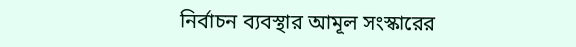নির্বাচন ব্যবস্থার আমূল সংস্কারের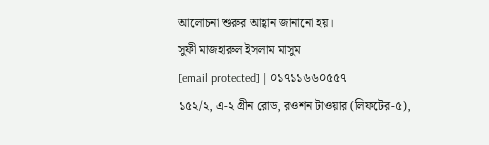আলোচনা শুরুর আহ্বান জানানো হয়।
সুফী মাজহারুল ইসলাম মাসুম
[email protected] | ০১৭১১৬৬০৫৫৭
১৫২/২, এ-২ গ্রীন রোড, রওশন টাওয়ার (লিফটের-৫),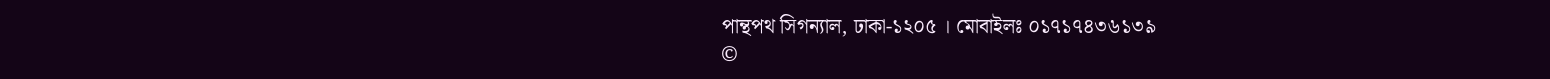পান্থপথ সিগন্যাল, ঢাকা-১২০৫ । মোবাইলঃ ০১৭১৭৪৩৬১৩৯
©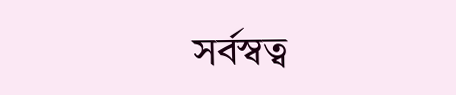সর্বস্বত্ব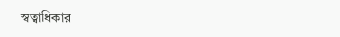স্বত্বাধিকার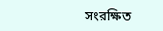সংরক্ষিত